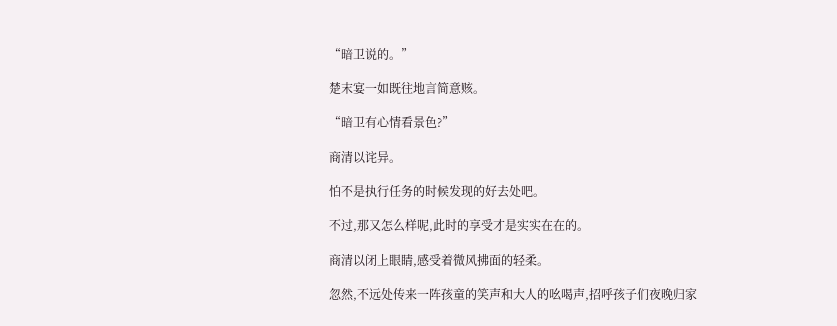“暗卫说的。”

楚末宴一如既往地言简意赅。

“暗卫有心情看景色?”

商清以诧异。

怕不是执行任务的时候发现的好去处吧。

不过,那又怎么样呢,此时的享受才是实实在在的。

商清以闭上眼睛,感受着微风拂面的轻柔。

忽然,不远处传来一阵孩童的笑声和大人的吆喝声,招呼孩子们夜晚归家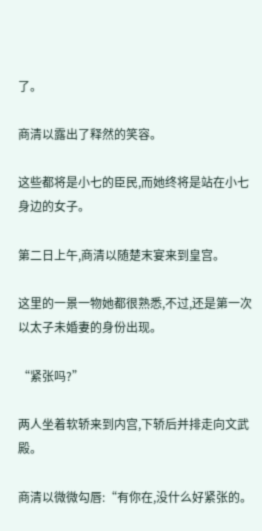了。

商清以露出了释然的笑容。

这些都将是小七的臣民,而她终将是站在小七身边的女子。

第二日上午,商清以随楚末宴来到皇宫。

这里的一景一物她都很熟悉,不过,还是第一次以太子未婚妻的身份出现。

“紧张吗?”

两人坐着软轿来到内宫,下轿后并排走向文武殿。

商清以微微勾唇:“有你在,没什么好紧张的。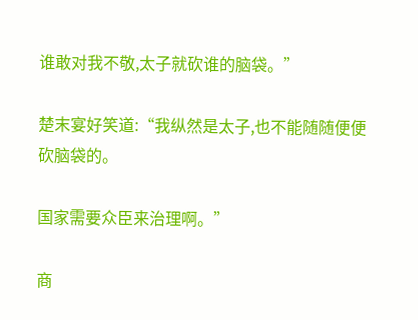谁敢对我不敬,太子就砍谁的脑袋。”

楚末宴好笑道:“我纵然是太子,也不能随随便便砍脑袋的。

国家需要众臣来治理啊。”

商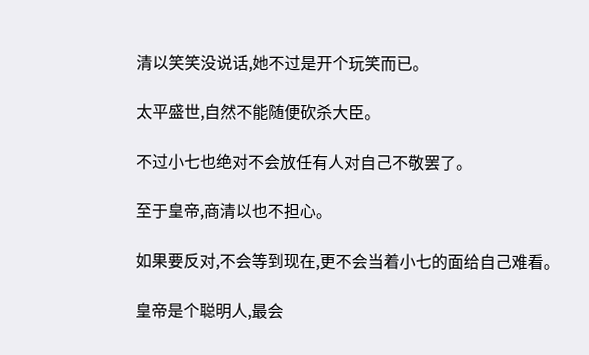清以笑笑没说话,她不过是开个玩笑而已。

太平盛世,自然不能随便砍杀大臣。

不过小七也绝对不会放任有人对自己不敬罢了。

至于皇帝,商清以也不担心。

如果要反对,不会等到现在,更不会当着小七的面给自己难看。

皇帝是个聪明人,最会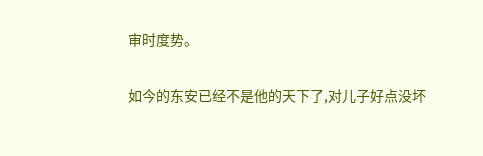审时度势。

如今的东安已经不是他的天下了,对儿子好点没坏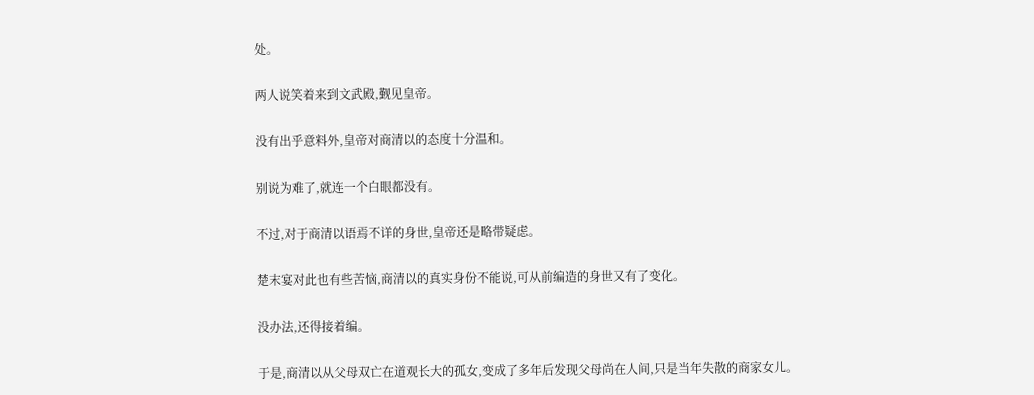处。

两人说笑着来到文武殿,觐见皇帝。

没有出乎意料外,皇帝对商清以的态度十分温和。

别说为难了,就连一个白眼都没有。

不过,对于商清以语焉不详的身世,皇帝还是略带疑虑。

楚末宴对此也有些苦恼,商清以的真实身份不能说,可从前编造的身世又有了变化。

没办法,还得接着编。

于是,商清以从父母双亡在道观长大的孤女,变成了多年后发现父母尚在人间,只是当年失散的商家女儿。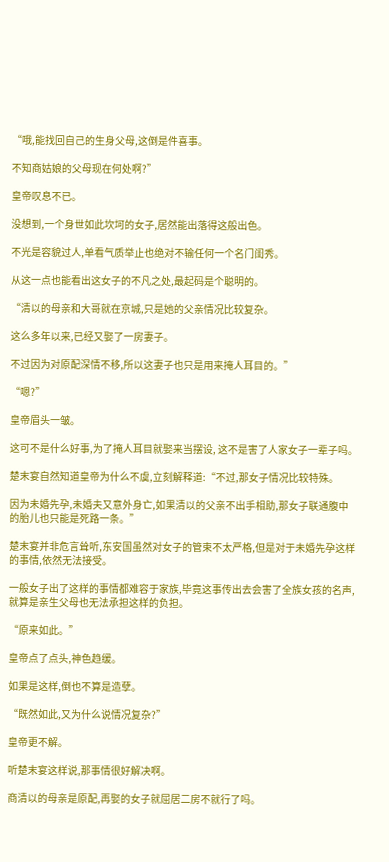“哦,能找回自己的生身父母,这倒是件喜事。

不知商姑娘的父母现在何处啊?”

皇帝叹息不已。

没想到,一个身世如此坎坷的女子,居然能出落得这般出色。

不光是容貌过人,单看气质举止也绝对不输任何一个名门闺秀。

从这一点也能看出这女子的不凡之处,最起码是个聪明的。

“清以的母亲和大哥就在京城,只是她的父亲情况比较复杂。

这么多年以来,已经又娶了一房妻子。

不过因为对原配深情不移,所以这妻子也只是用来掩人耳目的。”

“嗯?”

皇帝眉头一皱。

这可不是什么好事,为了掩人耳目就娶来当摆设, 这不是害了人家女子一辈子吗。

楚末宴自然知道皇帝为什么不虞,立刻解释道:“不过,那女子情况比较特殊。

因为未婚先孕,未婚夫又意外身亡,如果清以的父亲不出手相助,那女子联通腹中的胎儿也只能是死路一条。”

楚末宴并非危言耸听,东安国虽然对女子的管束不太严格,但是对于未婚先孕这样的事情,依然无法接受。

一般女子出了这样的事情都难容于家族,毕竟这事传出去会害了全族女孩的名声,就算是亲生父母也无法承担这样的负担。

“原来如此。”

皇帝点了点头,神色趋缓。

如果是这样,倒也不算是造孽。

“既然如此,又为什么说情况复杂?”

皇帝更不解。

听楚末宴这样说,那事情很好解决啊。

商清以的母亲是原配,再娶的女子就屈居二房不就行了吗。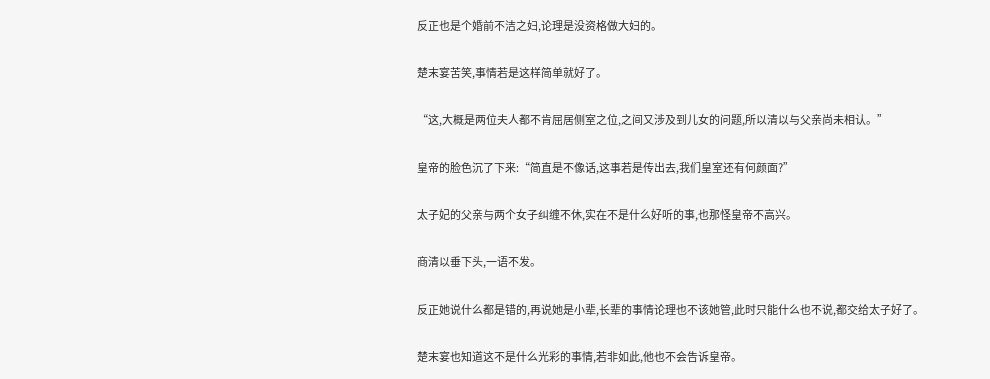反正也是个婚前不洁之妇,论理是没资格做大妇的。

楚末宴苦笑,事情若是这样简单就好了。

“这,大概是两位夫人都不肯屈居侧室之位,之间又涉及到儿女的问题,所以清以与父亲尚未相认。”

皇帝的脸色沉了下来:“简直是不像话,这事若是传出去,我们皇室还有何颜面?”

太子妃的父亲与两个女子纠缠不休,实在不是什么好听的事,也那怪皇帝不高兴。

商清以垂下头,一语不发。

反正她说什么都是错的,再说她是小辈,长辈的事情论理也不该她管,此时只能什么也不说,都交给太子好了。

楚末宴也知道这不是什么光彩的事情,若非如此,他也不会告诉皇帝。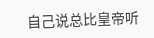自己说总比皇帝听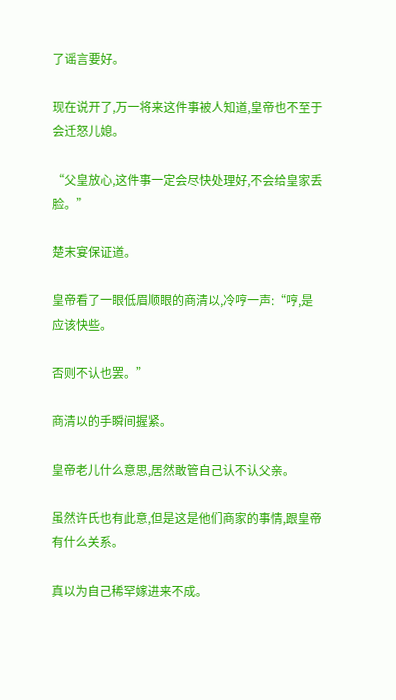了谣言要好。

现在说开了,万一将来这件事被人知道,皇帝也不至于会迁怒儿媳。

“父皇放心,这件事一定会尽快处理好,不会给皇家丢脸。”

楚末宴保证道。

皇帝看了一眼低眉顺眼的商清以,冷哼一声:“哼,是应该快些。

否则不认也罢。”

商清以的手瞬间握紧。

皇帝老儿什么意思,居然敢管自己认不认父亲。

虽然许氏也有此意,但是这是他们商家的事情,跟皇帝有什么关系。

真以为自己稀罕嫁进来不成。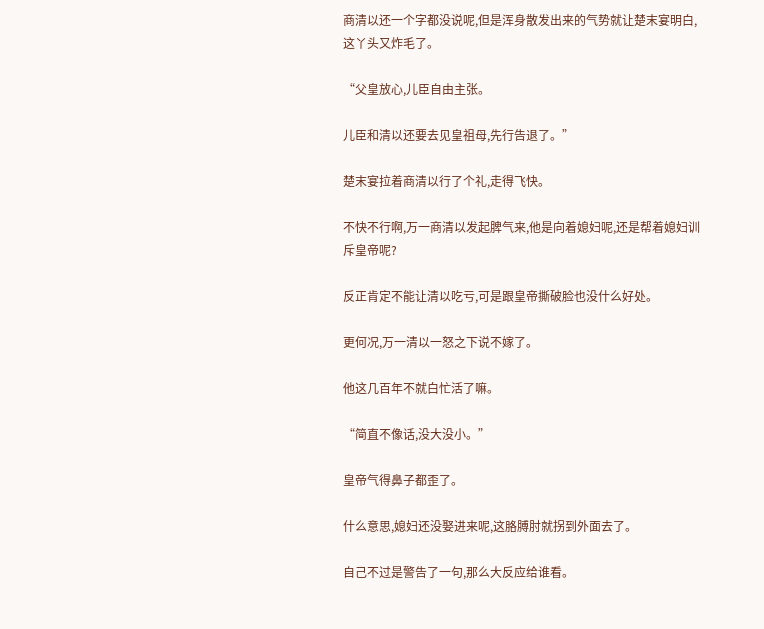商清以还一个字都没说呢,但是浑身散发出来的气势就让楚末宴明白,这丫头又炸毛了。

“父皇放心,儿臣自由主张。

儿臣和清以还要去见皇祖母,先行告退了。”

楚末宴拉着商清以行了个礼,走得飞快。

不快不行啊,万一商清以发起脾气来,他是向着媳妇呢,还是帮着媳妇训斥皇帝呢?

反正肯定不能让清以吃亏,可是跟皇帝撕破脸也没什么好处。

更何况,万一清以一怒之下说不嫁了。

他这几百年不就白忙活了嘛。

“简直不像话,没大没小。”

皇帝气得鼻子都歪了。

什么意思,媳妇还没娶进来呢,这胳膊肘就拐到外面去了。

自己不过是警告了一句,那么大反应给谁看。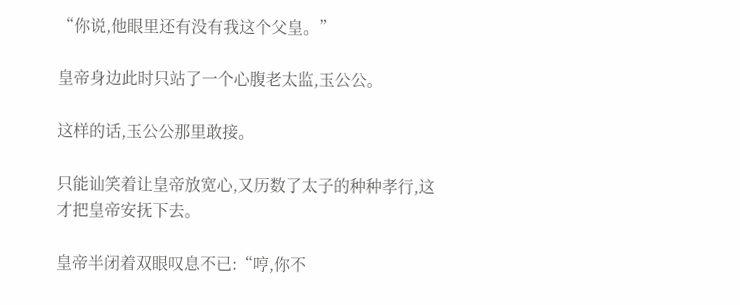“你说,他眼里还有没有我这个父皇。”

皇帝身边此时只站了一个心腹老太监,玉公公。

这样的话,玉公公那里敢接。

只能讪笑着让皇帝放宽心,又历数了太子的种种孝行,这才把皇帝安抚下去。

皇帝半闭着双眼叹息不已:“哼,你不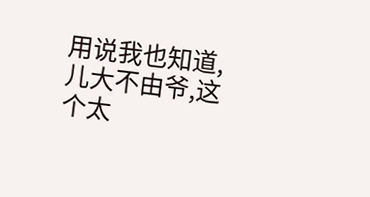用说我也知道,儿大不由爷,这个太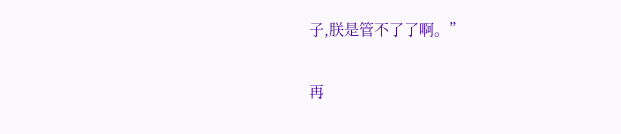子,朕是管不了了啊。”

再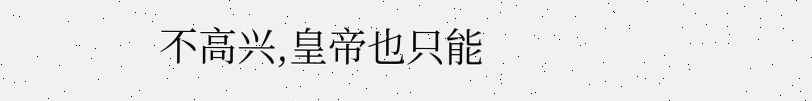不高兴,皇帝也只能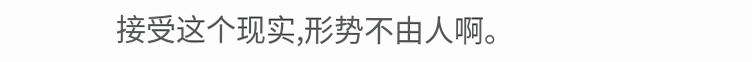接受这个现实,形势不由人啊。